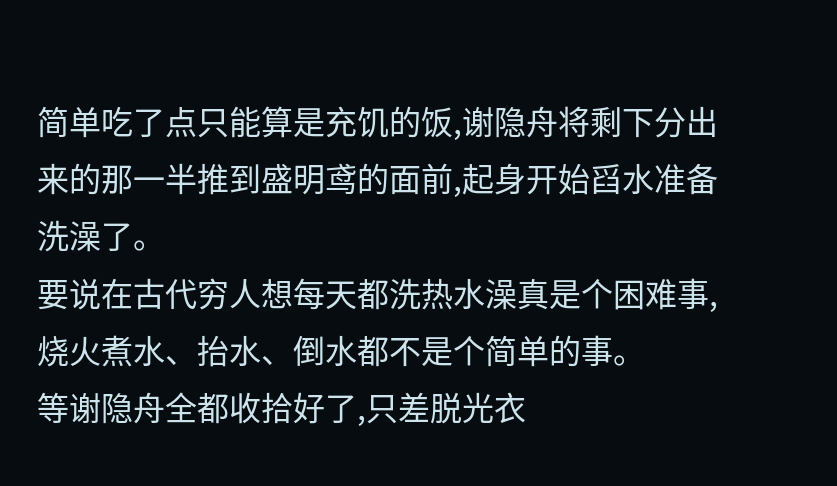简单吃了点只能算是充饥的饭,谢隐舟将剩下分出来的那一半推到盛明鸢的面前,起身开始舀水准备洗澡了。
要说在古代穷人想每天都洗热水澡真是个困难事,烧火煮水、抬水、倒水都不是个简单的事。
等谢隐舟全都收拾好了,只差脱光衣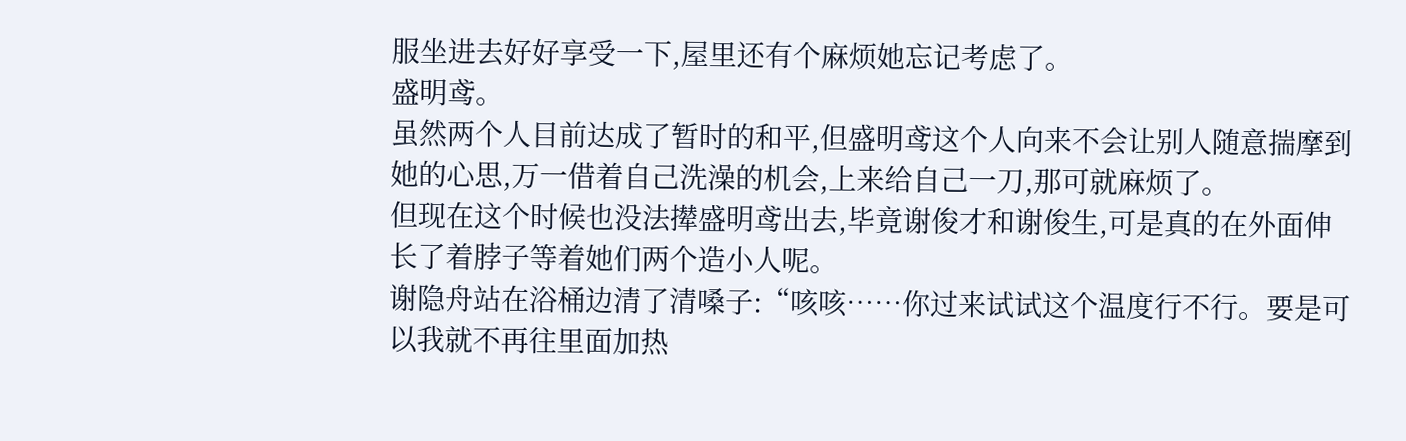服坐进去好好享受一下,屋里还有个麻烦她忘记考虑了。
盛明鸢。
虽然两个人目前达成了暂时的和平,但盛明鸢这个人向来不会让别人随意揣摩到她的心思,万一借着自己洗澡的机会,上来给自己一刀,那可就麻烦了。
但现在这个时候也没法撵盛明鸢出去,毕竟谢俊才和谢俊生,可是真的在外面伸长了着脖子等着她们两个造小人呢。
谢隐舟站在浴桶边清了清嗓子:“咳咳……你过来试试这个温度行不行。要是可以我就不再往里面加热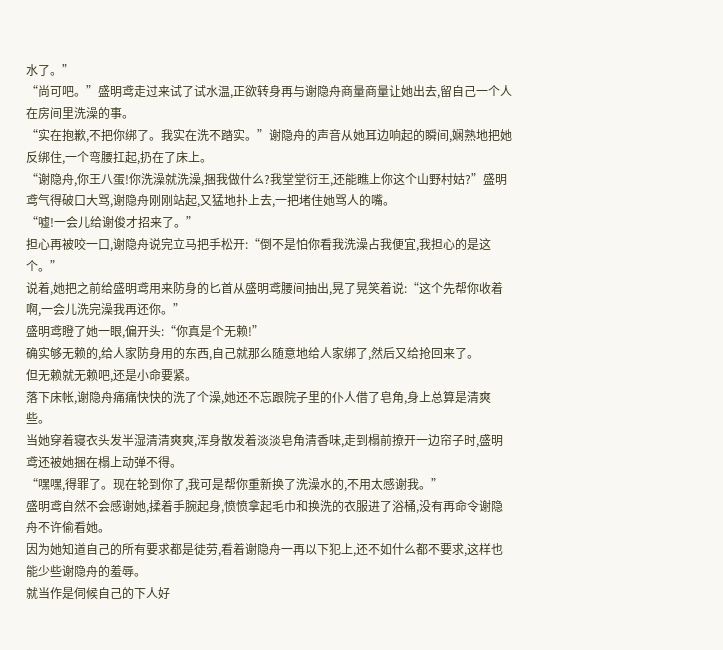水了。”
“尚可吧。”盛明鸢走过来试了试水温,正欲转身再与谢隐舟商量商量让她出去,留自己一个人在房间里洗澡的事。
“实在抱歉,不把你绑了。我实在洗不踏实。”谢隐舟的声音从她耳边响起的瞬间,娴熟地把她反绑住,一个弯腰扛起,扔在了床上。
“谢隐舟,你王八蛋!你洗澡就洗澡,捆我做什么?我堂堂衍王,还能瞧上你这个山野村姑?”盛明鸢气得破口大骂,谢隐舟刚刚站起,又猛地扑上去,一把堵住她骂人的嘴。
“嘘!一会儿给谢俊才招来了。”
担心再被咬一口,谢隐舟说完立马把手松开:“倒不是怕你看我洗澡占我便宜,我担心的是这个。”
说着,她把之前给盛明鸢用来防身的匕首从盛明鸢腰间抽出,晃了晃笑着说:“这个先帮你收着啊,一会儿洗完澡我再还你。”
盛明鸢瞪了她一眼,偏开头:“你真是个无赖!”
确实够无赖的,给人家防身用的东西,自己就那么随意地给人家绑了,然后又给抢回来了。
但无赖就无赖吧,还是小命要紧。
落下床帐,谢隐舟痛痛快快的洗了个澡,她还不忘跟院子里的仆人借了皂角,身上总算是清爽些。
当她穿着寝衣头发半湿清清爽爽,浑身散发着淡淡皂角清香味,走到榻前撩开一边帘子时,盛明鸢还被她捆在榻上动弹不得。
“嘿嘿,得罪了。现在轮到你了,我可是帮你重新换了洗澡水的,不用太感谢我。”
盛明鸢自然不会感谢她,揉着手腕起身,愤愤拿起毛巾和换洗的衣服进了浴桶,没有再命令谢隐舟不许偷看她。
因为她知道自己的所有要求都是徒劳,看着谢隐舟一再以下犯上,还不如什么都不要求,这样也能少些谢隐舟的羞辱。
就当作是伺候自己的下人好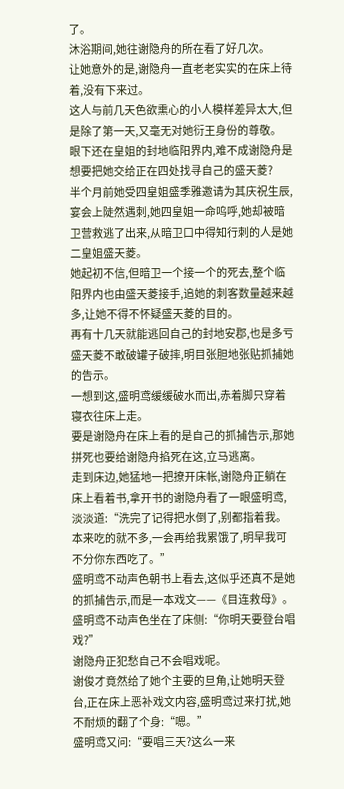了。
沐浴期间,她往谢隐舟的所在看了好几次。
让她意外的是,谢隐舟一直老老实实的在床上待着,没有下来过。
这人与前几天色欲熏心的小人模样差异太大,但是除了第一天,又毫无对她衍王身份的尊敬。
眼下还在皇姐的封地临阳界内,难不成谢隐舟是想要把她交给正在四处找寻自己的盛天菱?
半个月前她受四皇姐盛季雅邀请为其庆祝生辰,宴会上陡然遇刺,她四皇姐一命呜呼,她却被暗卫营救逃了出来,从暗卫口中得知行刺的人是她二皇姐盛天菱。
她起初不信,但暗卫一个接一个的死去,整个临阳界内也由盛天菱接手,追她的刺客数量越来越多,让她不得不怀疑盛天菱的目的。
再有十几天就能逃回自己的封地安郡,也是多亏盛天菱不敢破罐子破摔,明目张胆地张贴抓捕她的告示。
一想到这,盛明鸢缓缓破水而出,赤着脚只穿着寝衣往床上走。
要是谢隐舟在床上看的是自己的抓捕告示,那她拼死也要给谢隐舟掐死在这,立马逃离。
走到床边,她猛地一把撩开床帐,谢隐舟正躺在床上看着书,拿开书的谢隐舟看了一眼盛明鸢,淡淡道:“洗完了记得把水倒了,别都指着我。本来吃的就不多,一会再给我累饿了,明早我可不分你东西吃了。”
盛明鸢不动声色朝书上看去,这似乎还真不是她的抓捕告示,而是一本戏文——《目连救母》。
盛明鸢不动声色坐在了床侧:“你明天要登台唱戏?”
谢隐舟正犯愁自己不会唱戏呢。
谢俊才竟然给了她个主要的旦角,让她明天登台,正在床上恶补戏文内容,盛明鸢过来打扰,她不耐烦的翻了个身:“嗯。”
盛明鸢又问:“要唱三天?这么一来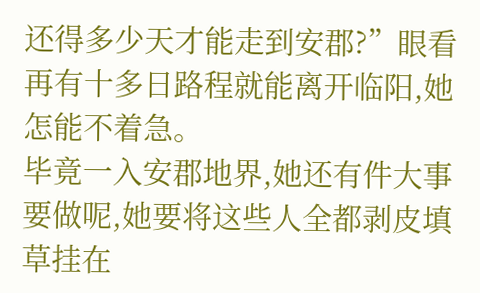还得多少天才能走到安郡?”眼看再有十多日路程就能离开临阳,她怎能不着急。
毕竟一入安郡地界,她还有件大事要做呢,她要将这些人全都剥皮填草挂在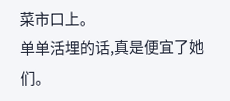菜市口上。
单单活埋的话,真是便宜了她们。